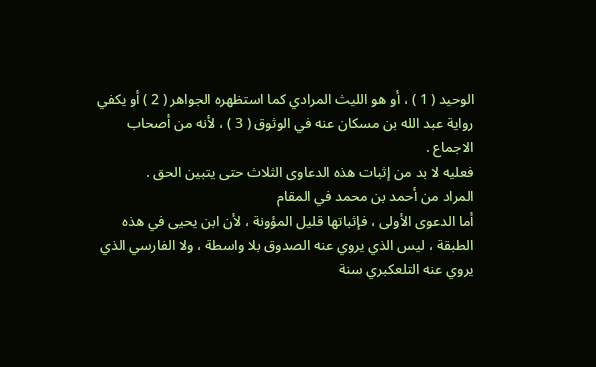الوحيد ( 1 ) ، أو هو الليث المرادي كما استظهره الجواهر ( 2 ) أو يكفي
رواية عبد الله بن مسكان عنه في الوثوق ( 3 ) ، لأنه من أصحاب الاجماع .
فعليه لا بد من إثبات هذه الدعاوى الثلاث حتى يتبين الحق .
المراد من أحمد بن محمد في المقام
أما الدعوى الأولى ، فإثباتها قليل المؤونة ، لأن ابن يحيى في هذه
الطبقة ، ليس الذي يروي عنه الصدوق بلا واسطة ، ولا الفارسي الذي
يروي عنه التلعكبري سنة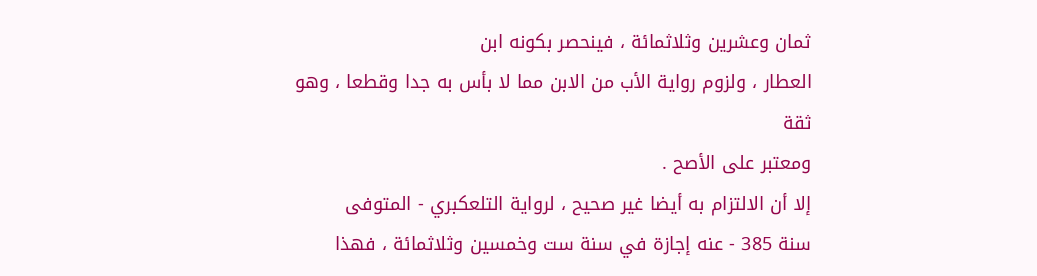ثمان وعشرين وثلاثمائة ، فينحصر بكونه ابن
العطار ، ولزوم رواية الأب من الابن مما لا بأس به جدا وقطعا ، وهو ثقة
ومعتبر على الأصح .
إلا أن الالتزام به أيضا غير صحيح ، لرواية التلعكبري - المتوفى
سنة 385 - عنه إجازة في سنة ست وخمسين وثلاثمائة ، فهذا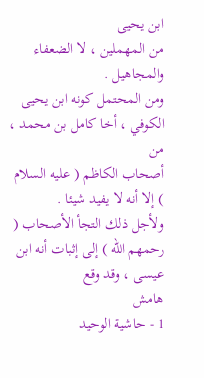ابن يحيى
من المهملين ، لا الضعفاء والمجاهيل .
ومن المحتمل كونه ابن يحيى الكوفي ، أخا كامل بن محمد ، من
أصحاب الكاظم ( عليه السلام ) إلا أنه لا يفيد شيئا .
ولأجل ذلك التجأ الأصحاب ( رحمهم الله ) إلى إثبات أنه ابن عيسى ، وقد وقع
هامش
1 - حاشية الوحيد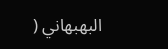البهبهاني (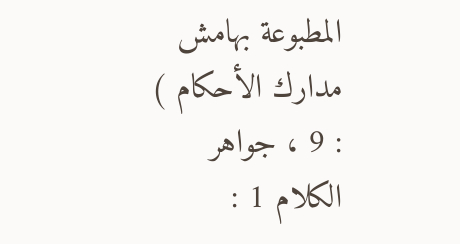المطبوعة بهامش مدارك الأحكام ) : 9 ، جواهر
الكلام 1 :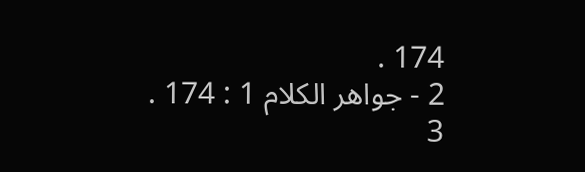174 .
2 - جواهر الكلام 1 : 174 .
3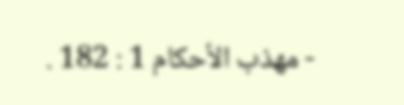- مهذب الأحكام 1 : 182 .